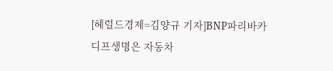[헤럴드경제=김양규 기자]BNP파리바카디프생명은 자동차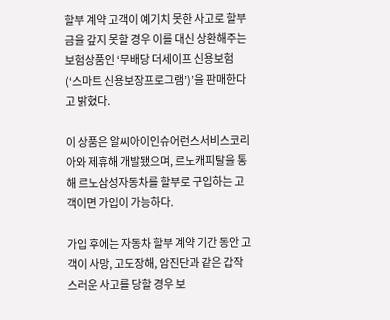할부 계약 고객이 예기치 못한 사고로 할부금을 갚지 못할 경우 이를 대신 상환해주는 보험상품인 ‘무배당 더세이프 신용보험 (‘스마트 신용보장프로그램’)’을 판매한다고 밝혔다.

이 상품은 알씨아이인슈어런스서비스코리아와 제휴해 개발됐으며, 르노캐피탈을 통해 르노삼성자동차를 할부로 구입하는 고객이면 가입이 가능하다.

가입 후에는 자동차 할부 계약 기간 동안 고객이 사망, 고도장해, 암진단과 같은 갑작스러운 사고를 당할 경우 보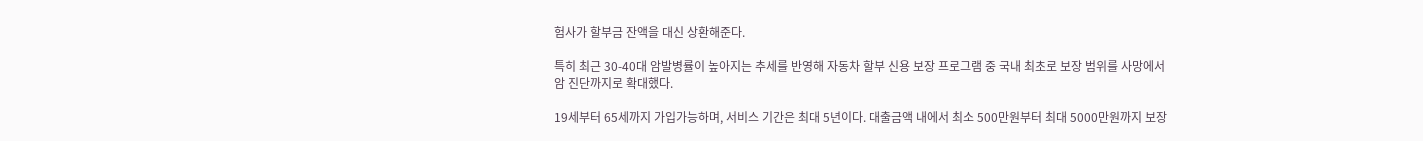험사가 할부금 잔액을 대신 상환해준다.

특히 최근 30-40대 암발병률이 높아지는 추세를 반영해 자동차 할부 신용 보장 프로그램 중 국내 최초로 보장 범위를 사망에서 암 진단까지로 확대했다.

19세부터 65세까지 가입가능하며, 서비스 기간은 최대 5년이다. 대출금액 내에서 최소 500만원부터 최대 5000만원까지 보장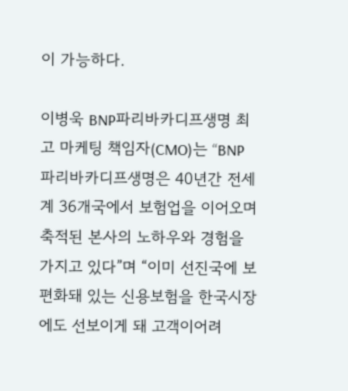이 가능하다.

이병욱 BNP파리바카디프생명 최고 마케팅 책임자(CMO)는 “BNP파리바카디프생명은 40년간 전세계 36개국에서 보험업을 이어오며 축적된 본사의 노하우와 경험을 가지고 있다”며 “이미 선진국에 보편화돼 있는 신용보험을 한국시장에도 선보이게 돼 고객이어려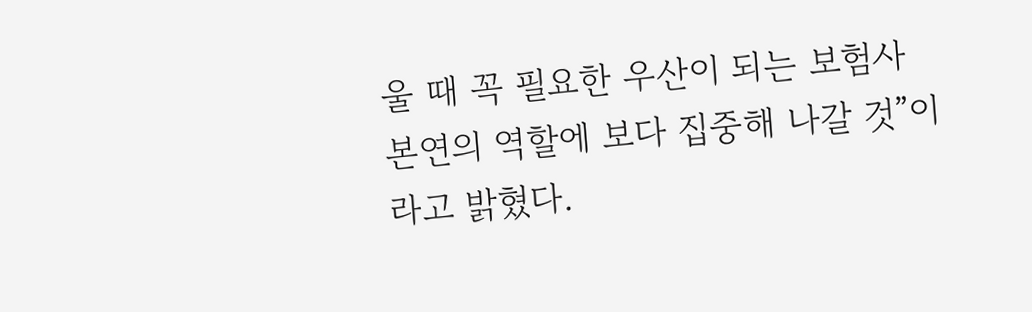울 때 꼭 필요한 우산이 되는 보험사 본연의 역할에 보다 집중해 나갈 것”이라고 밝혔다.